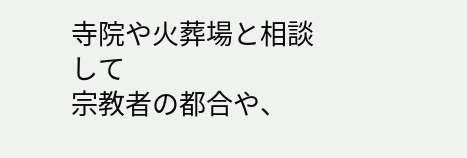寺院や火葬場と相談して
宗教者の都合や、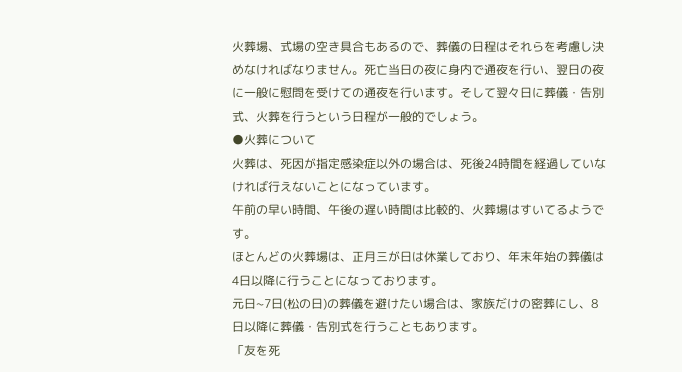火葬場、式場の空き具合もあるので、葬儀の日程はそれらを考慮し決めなければなりません。死亡当日の夜に身内で通夜を行い、翌日の夜に一般に慰問を受けての通夜を行います。そして翌々日に葬儀・告別式、火葬を行うという日程が一般的でしょう。
●火葬について
火葬は、死因が指定感染症以外の場合は、死後24時間を経過していなければ行えないことになっています。
午前の早い時間、午後の遅い時間は比較的、火葬場はすいてるようです。
ほとんどの火葬場は、正月三が日は休業しており、年末年始の葬儀は4日以降に行うことになっております。
元日~7日(松の日)の葬儀を避けたい場合は、家族だけの密葬にし、8日以降に葬儀・告別式を行うこともあります。
「友を死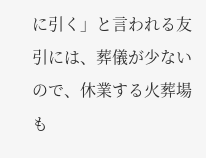に引く」と言われる友引には、葬儀が少ないので、休業する火葬場も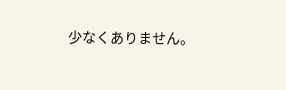少なくありません。